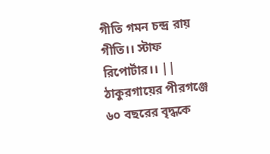গীতি গমন চন্দ্র রায় গীতি।। স্টাফ রিপোর্টার।। ||
ঠাকুরগায়ের পীরগঞ্জে ৬০ বছরের বৃদ্ধকে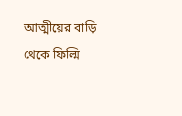আত্মীয়ের বাড়ি থেকে ফিল্মি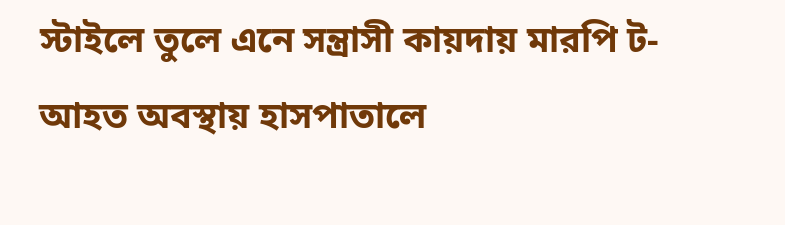স্টাইলে তুলে এনে সন্ত্রাসী কায়দায় মারপি ট-আহত অবস্থায় হাসপাতালে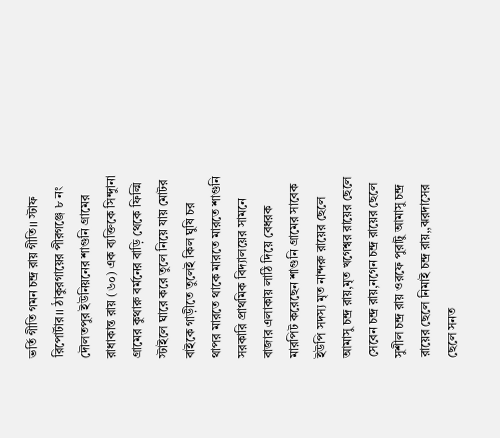ভর্তি গীতি গমন চন্দ্র রায় গীতি।। স্টাফ রিপোর্টার।। ঠাকুরগায়ের পীরগঞ্জে ৮ নং দৌলতপুর ইউনিয়নের শাগুনি গ্রামের রাধাকান্ত রায় (৬০) এক ব্যক্তিকে সিন্দুানা গ্রামের কুথারু বর্মনের বাড়ি থেকে ফিল্মি স্টাইলে ঘারে করে তুলে নিয়ে যায় মোটর বাইকে গাড়ীতে তুলেই কিল ঘুষি চর থাপর মারতে থাকে মারতে মারতে শাগুনি সরকারি প্রাথমিক বিদ্যালয়ের সামনে বাজার এলাকায় লাঠি দিয়ে বেধরক মারপিট করেছেন শাগুনি গ্রামের সাবেক ইউপি সদস্য মৃত নান্দরু রায়ের ছেলে আমাসু চন্দ্র রায়,মৃত খগেশ্বর রায়ের ছেলে সেবেন চন্দ্র রায়,নগেন চন্দ্র রায়ের ছেলে সুশীল চন্দ্র রায় ওরফে পুরাটু আমাসু চন্দ্র রায়ের ছেলে নিমাই চন্দ্র রায়,,ঝরদাসের ছেলে সনত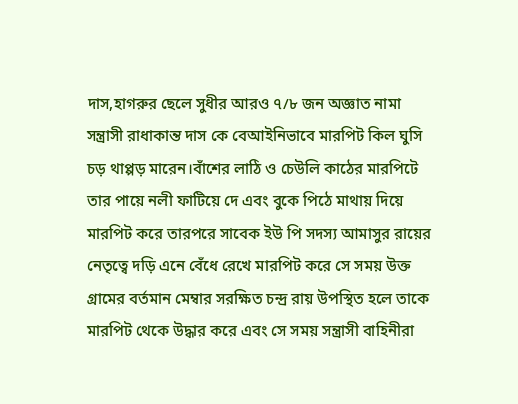দাস,হাগরুর ছেলে সুধীর আরও ৭/৮ জন অজ্ঞাত নামা সন্ত্রাসী রাধাকান্ত দাস কে বেআইনিভাবে মারপিট কিল ঘুসি চড় থাপ্পড় মারেন।বাঁশের লাঠি ও চেউলি কাঠের মারপিটে তার পায়ে নলী ফাটিয়ে দে এবং বুকে পিঠে মাথায় দিয়ে মারপিট করে তারপরে সাবেক ইউ পি সদস্য আমাসুর রায়ের নেতৃত্বে দড়ি এনে বেঁধে রেখে মারপিট করে সে সময় উক্ত গ্রামের বর্তমান মেম্বার সরক্ষিত চন্দ্র রায় উপস্থিত হলে তাকে মারপিট থেকে উদ্ধার করে এবং সে সময় সন্ত্রাসী বাহিনীরা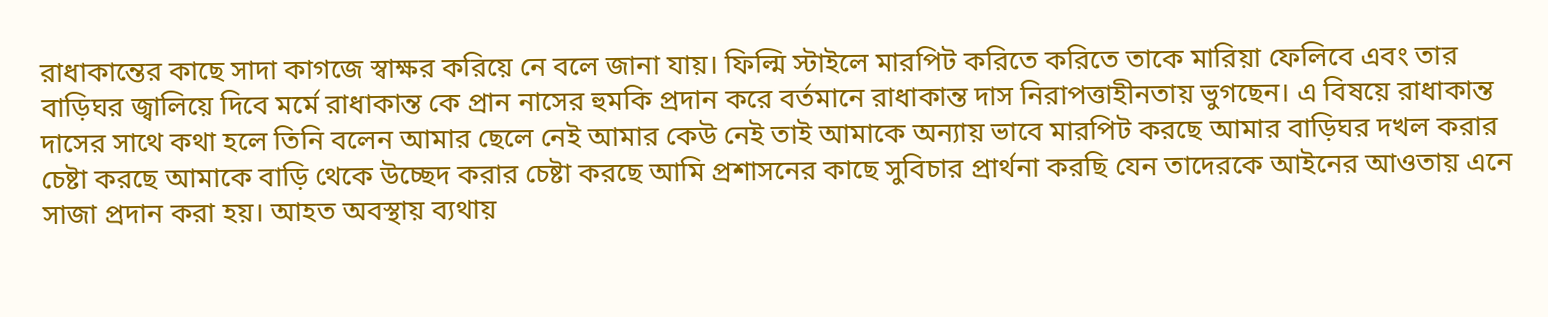রাধাকান্তের কাছে সাদা কাগজে স্বাক্ষর করিয়ে নে বলে জানা যায়। ফিল্মি স্টাইলে মারপিট করিতে করিতে তাকে মারিয়া ফেলিবে এবং তার বাড়িঘর জ্বালিয়ে দিবে মর্মে রাধাকান্ত কে প্রান নাসের হুমকি প্রদান করে বর্তমানে রাধাকান্ত দাস নিরাপত্তাহীনতায় ভুগছেন। এ বিষয়ে রাধাকান্ত দাসের সাথে কথা হলে তিনি বলেন আমার ছেলে নেই আমার কেউ নেই তাই আমাকে অন্যায় ভাবে মারপিট করছে আমার বাড়িঘর দখল করার চেষ্টা করছে আমাকে বাড়ি থেকে উচ্ছেদ করার চেষ্টা করছে আমি প্রশাসনের কাছে সুবিচার প্রার্থনা করছি যেন তাদেরকে আইনের আওতায় এনে সাজা প্রদান করা হয়। আহত অবস্থায় ব্যথায়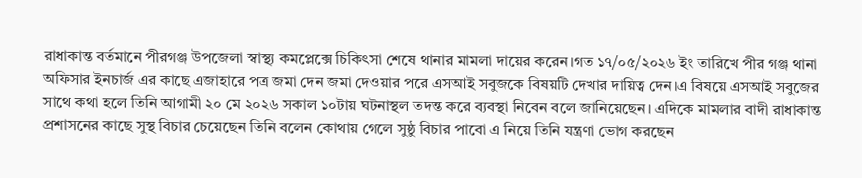রাধাকান্ত বর্তমানে পীরগঞ্জ উপজেলা স্বাস্থ্য কমপ্লেক্সে চিকিৎসা শেষে থানার মামলা দায়ের করেন।গত ১৭/০৫/২০২৬ ইং তারিখে পীর গঞ্জ থানা অফিসার ইনচার্জ এর কাছে এজাহারে পত্র জমা দেন জমা দেওয়ার পরে এসআই সবুজকে বিষয়টি দেখার দায়িত্ব দেন।এ বিষয়ে এসআই সবুজের সাথে কথা হলে তিনি আগামী ২০ মে ২০২৬ সকাল ১০টায় ঘটনাস্থল তদন্ত করে ব্যবস্থা নিবেন বলে জানিয়েছেন। এদিকে মামলার বাদী রাধাকান্ত প্রশাসনের কাছে সুস্থ বিচার চেয়েছেন তিনি বলেন কোথায় গেলে সুষ্ঠু বিচার পাবো এ নিয়ে তিনি যন্ত্রণা ভোগ করছেন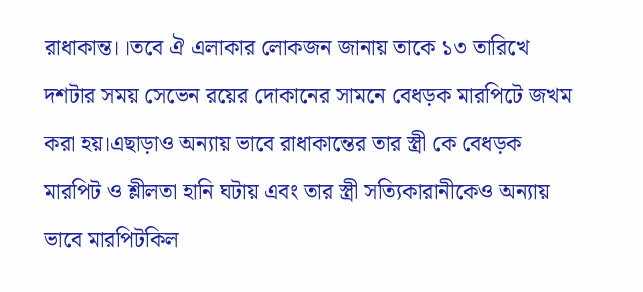রাধাকান্ত।।তবে ঐ এলাকার লোকজন জানায় তাকে ১৩ তারিখে দশটার সময় সেভেন রয়ের দোকানের সামনে বেধড়ক মারপিটে জখম করা হয়।এছাড়াও অন্যায় ভাবে রাধাকান্তের তার স্ত্রী কে বেধড়ক মারপিট ও শ্লীলতা হানি ঘটায় এবং তার স্ত্রী সত্যিকারানীকেও অন্যায় ভাবে মারপিটকিল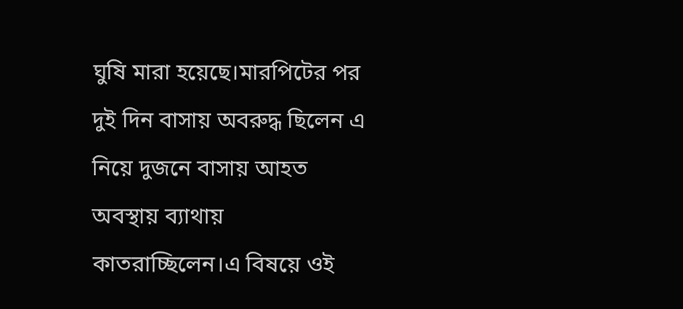ঘুষি মারা হয়েছে।মারপিটের পর দুই দিন বাসায় অবরুদ্ধ ছিলেন এ নিয়ে দুজনে বাসায় আহত অবস্থায় ব্যাথায় কাতরাচ্ছিলেন।এ বিষয়ে ওই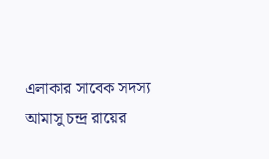এলাকার সাবেক সদস্য আমাসু চন্দ্র রায়ের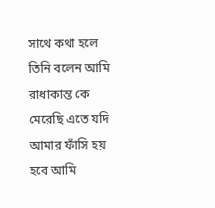সাথে কথা হলে তিনি বলেন আমি রাধাকান্ত কে মেরেছি এতে যদি আমার ফাঁসি হয় হবে আমি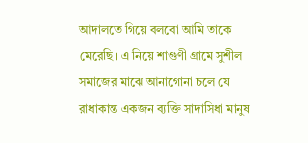আদালতে গিয়ে বলবো আমি তাকে মেরেছি। এ নিয়ে শাগুণী গ্রামে সুশীল সমাজের মাঝে আনাগোনা চলে যে রাধাকান্ত একজন ব্যক্তি সাদাসিধা মানুষ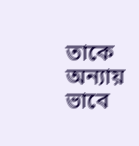তাকে অন্যায় ভাবে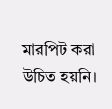মারপিট করা উচিত হয়নি।